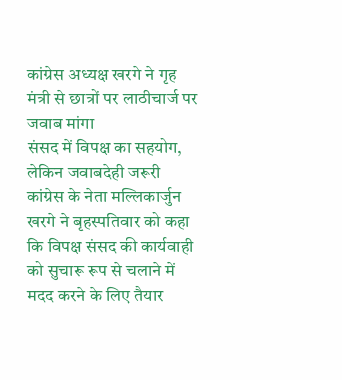कांग्रेस अध्यक्ष खरगे ने गृह मंत्री से छात्रों पर लाठीचार्ज पर जवाब मांगा
संसद में विपक्ष का सहयोग, लेकिन जवाबदेही जरूरी
कांग्रेस के नेता मल्लिकार्जुन खरगे ने बृहस्पतिवार को कहा कि विपक्ष संसद की कार्यवाही को सुचारू रूप से चलाने में मदद करने के लिए तैयार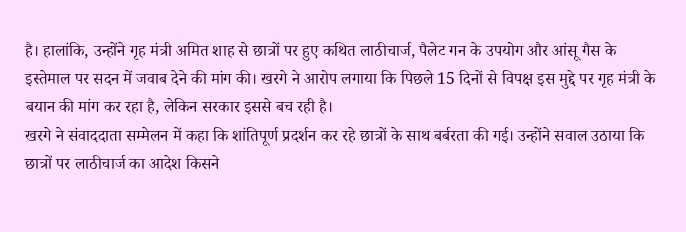है। हालांकि, उन्होंने गृह मंत्री अमित शाह से छात्रों पर हुए कथित लाठीचार्ज, पैलेट गन के उपयोग और आंसू गैस के इस्तेमाल पर सदन में जवाब देने की मांग की। खरगे ने आरोप लगाया कि पिछले 15 दिनों से विपक्ष इस मुद्दे पर गृह मंत्री के बयान की मांग कर रहा है, लेकिन सरकार इससे बच रही है।
खरगे ने संवाददाता सम्मेलन में कहा कि शांतिपूर्ण प्रदर्शन कर रहे छात्रों के साथ बर्बरता की गई। उन्होंने सवाल उठाया कि छात्रों पर लाठीचार्ज का आदेश किसने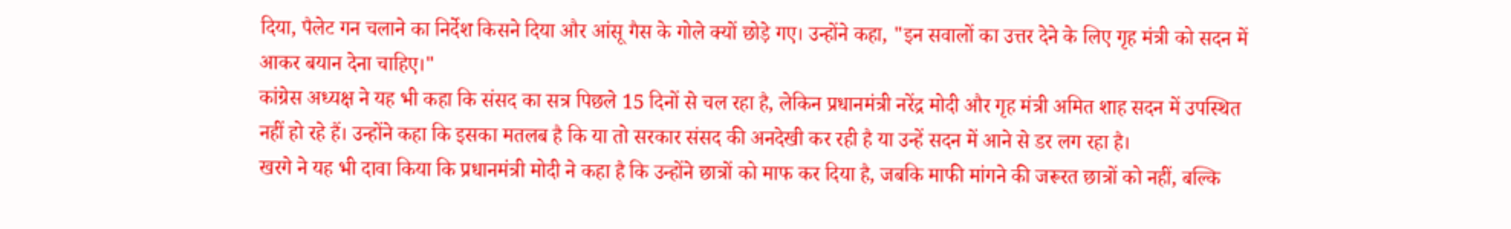दिया, पैलेट गन चलाने का निर्देश किसने दिया और आंसू गैस के गोले क्यों छोड़े गए। उन्होंने कहा, "इन सवालों का उत्तर देने के लिए गृह मंत्री को सदन में आकर बयान देना चाहिए।"
कांग्रेस अध्यक्ष ने यह भी कहा कि संसद का सत्र पिछले 15 दिनों से चल रहा है, लेकिन प्रधानमंत्री नरेंद्र मोदी और गृह मंत्री अमित शाह सदन में उपस्थित नहीं हो रहे हैं। उन्होंने कहा कि इसका मतलब है कि या तो सरकार संसद की अनदेखी कर रही है या उन्हें सदन में आने से डर लग रहा है।
खरगे ने यह भी दावा किया कि प्रधानमंत्री मोदी ने कहा है कि उन्होंने छात्रों को माफ कर दिया है, जबकि माफी मांगने की जरूरत छात्रों को नहीं, बल्कि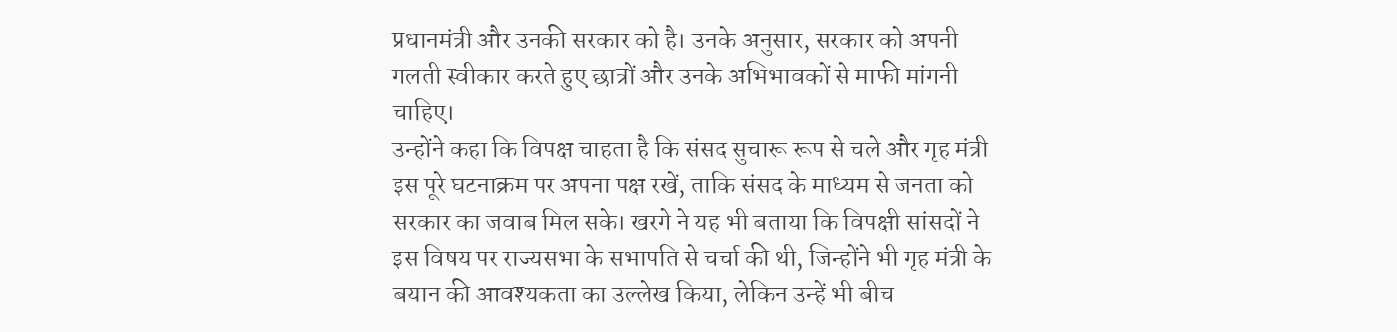प्रधानमंत्री और उनकी सरकार को है। उनके अनुसार, सरकार को अपनी गलती स्वीकार करते हुए छात्रों और उनके अभिभावकों से माफी मांगनी चाहिए।
उन्होंने कहा कि विपक्ष चाहता है कि संसद सुचारू रूप से चले और गृह मंत्री इस पूरे घटनाक्रम पर अपना पक्ष रखें, ताकि संसद के माध्यम से जनता को सरकार का जवाब मिल सके। खरगे ने यह भी बताया कि विपक्षी सांसदों ने इस विषय पर राज्यसभा के सभापति से चर्चा की थी, जिन्होंने भी गृह मंत्री के बयान की आवश्यकता का उल्लेख किया, लेकिन उन्हें भी बीच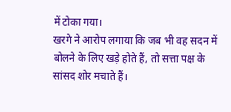में टोका गया।
खरगे ने आरोप लगाया कि जब भी वह सदन में बोलने के लिए खड़े होते हैं, तो सत्ता पक्ष के सांसद शोर मचाते हैं।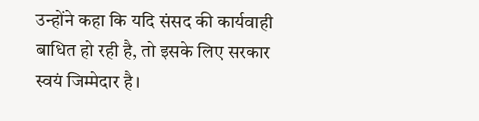उन्होंने कहा कि यदि संसद की कार्यवाही बाधित हो रही है, तो इसके लिए सरकार स्वयं जिम्मेदार है।